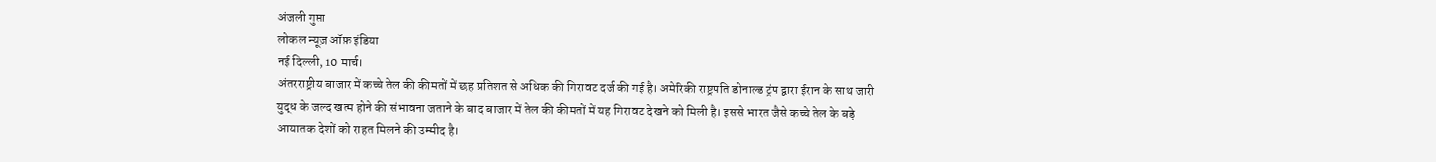अंजली गुप्ता
लोकल न्यूज़ ऑफ़ इंडिया
नई दिल्ली, 10 मार्च।
अंतरराष्ट्रीय बाजार में कच्चे तेल की कीमतों में छह प्रतिशत से अधिक की गिरावट दर्ज की गई है। अमेरिकी राष्ट्रपति डोनाल्ड ट्रंप द्वारा ईरान के साथ जारी युद्ध के जल्द खत्म होने की संभावना जताने के बाद बाजार में तेल की कीमतों में यह गिरावट देखने को मिली है। इससे भारत जैसे कच्चे तेल के बड़े आयातक देशों को राहत मिलने की उम्मीद है।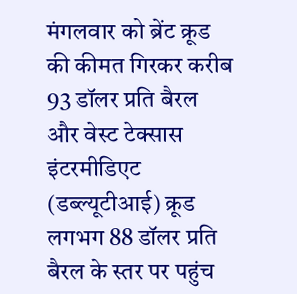मंगलवार को ब्रेंट क्रूड की कीमत गिरकर करीब 93 डॉलर प्रति बैरल और वेस्ट टेक्सास इंटरमीडिएट (डब्ल्यूटीआई) क्रूड लगभग 88 डॉलर प्रति बैरल के स्तर पर पहुंच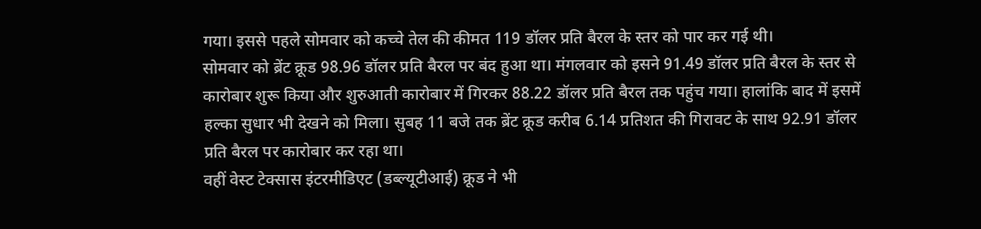गया। इससे पहले सोमवार को कच्चे तेल की कीमत 119 डॉलर प्रति बैरल के स्तर को पार कर गई थी।
सोमवार को ब्रेंट क्रूड 98.96 डॉलर प्रति बैरल पर बंद हुआ था। मंगलवार को इसने 91.49 डॉलर प्रति बैरल के स्तर से कारोबार शुरू किया और शुरुआती कारोबार में गिरकर 88.22 डॉलर प्रति बैरल तक पहुंच गया। हालांकि बाद में इसमें हल्का सुधार भी देखने को मिला। सुबह 11 बजे तक ब्रेंट क्रूड करीब 6.14 प्रतिशत की गिरावट के साथ 92.91 डॉलर प्रति बैरल पर कारोबार कर रहा था।
वहीं वेस्ट टेक्सास इंटरमीडिएट (डब्ल्यूटीआई) क्रूड ने भी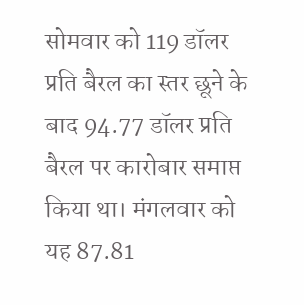सोमवार को 119 डॉलर प्रति बैरल का स्तर छूने के बाद 94.77 डॉलर प्रति बैरल पर कारोबार समाप्त किया था। मंगलवार को यह 87.81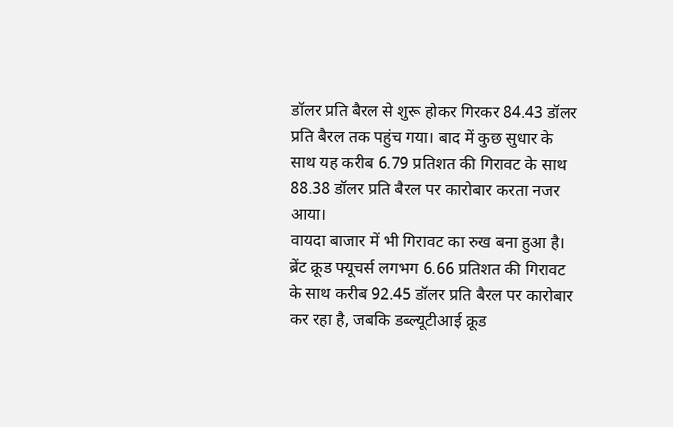डॉलर प्रति बैरल से शुरू होकर गिरकर 84.43 डॉलर प्रति बैरल तक पहुंच गया। बाद में कुछ सुधार के साथ यह करीब 6.79 प्रतिशत की गिरावट के साथ 88.38 डॉलर प्रति बैरल पर कारोबार करता नजर आया।
वायदा बाजार में भी गिरावट का रुख बना हुआ है। ब्रेंट क्रूड फ्यूचर्स लगभग 6.66 प्रतिशत की गिरावट के साथ करीब 92.45 डॉलर प्रति बैरल पर कारोबार कर रहा है, जबकि डब्ल्यूटीआई क्रूड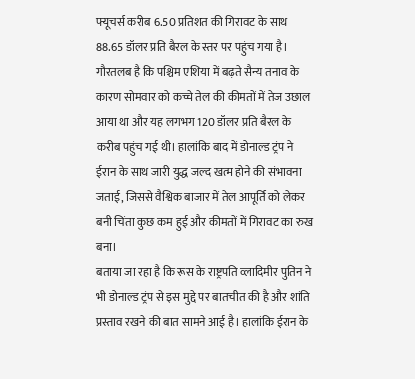फ्यूचर्स करीब 6.50 प्रतिशत की गिरावट के साथ 88.65 डॉलर प्रति बैरल के स्तर पर पहुंच गया है।
गौरतलब है कि पश्चिम एशिया में बढ़ते सैन्य तनाव के कारण सोमवार को कच्चे तेल की कीमतों में तेज उछाल आया था और यह लगभग 120 डॉलर प्रति बैरल के करीब पहुंच गई थी। हालांकि बाद में डोनाल्ड ट्रंप ने ईरान के साथ जारी युद्ध जल्द खत्म होने की संभावना जताई, जिससे वैश्विक बाजार में तेल आपूर्ति को लेकर बनी चिंता कुछ कम हुई और कीमतों में गिरावट का रुख बना।
बताया जा रहा है कि रूस के राष्ट्रपति व्लादिमीर पुतिन ने भी डोनाल्ड ट्रंप से इस मुद्दे पर बातचीत की है और शांति प्रस्ताव रखने की बात सामने आई है। हालांकि ईरान के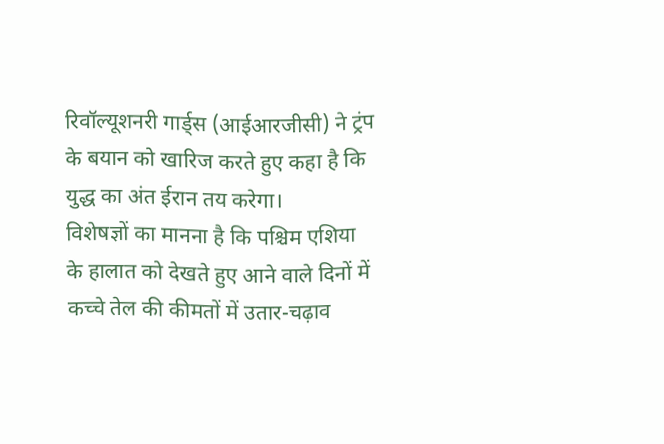रिवॉल्यूशनरी गार्ड्स (आईआरजीसी) ने ट्रंप के बयान को खारिज करते हुए कहा है कि युद्ध का अंत ईरान तय करेगा।
विशेषज्ञों का मानना है कि पश्चिम एशिया के हालात को देखते हुए आने वाले दिनों में कच्चे तेल की कीमतों में उतार-चढ़ाव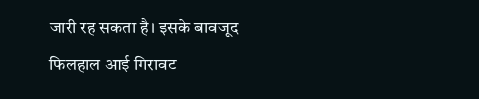जारी रह सकता है। इसके बावजूद फिलहाल आई गिरावट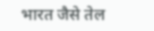भारत जैसे तेल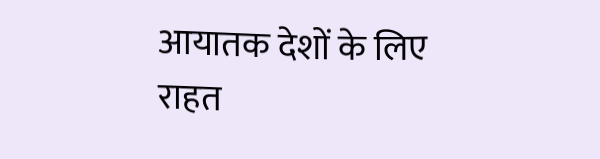आयातक देशों के लिए राहत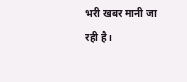भरी खबर मानी जा रही है।